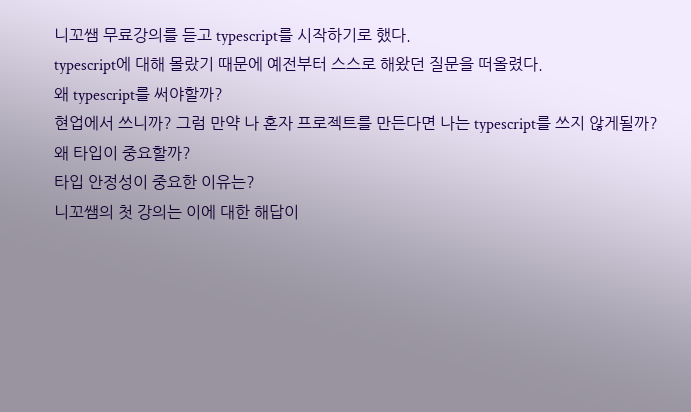니꼬쌤 무료강의를 듣고 typescript를 시작하기로 했다.
typescript에 대해 몰랐기 때문에 예전부터 스스로 해왔던 질문을 떠올렸다.
왜 typescript를 써야할까?
현업에서 쓰니까? 그럼 만약 나 혼자 프로젝트를 만든다면 나는 typescript를 쓰지 않게될까?
왜 타입이 중요할까?
타입 안정성이 중요한 이유는?
니꼬쌤의 첫 강의는 이에 대한 해답이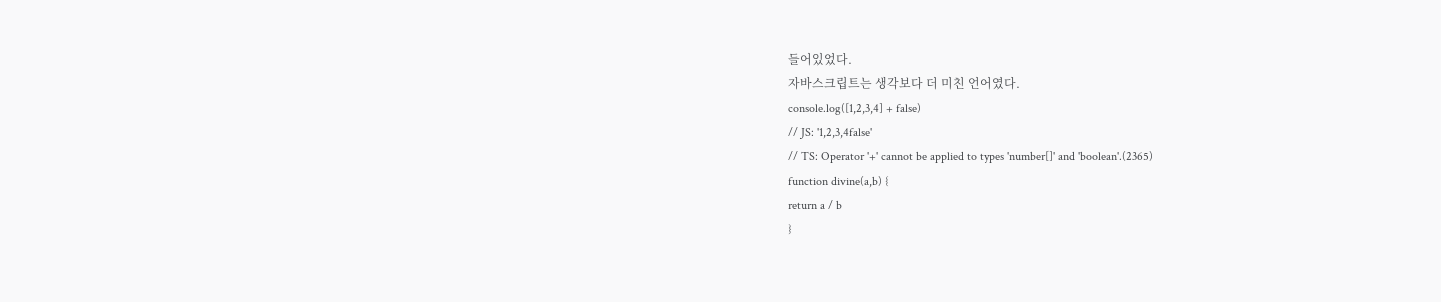들어있었다.
자바스크립트는 생각보다 더 미친 언어였다.
console.log([1,2,3,4] + false)
// JS: '1,2,3,4false'
// TS: Operator '+' cannot be applied to types 'number[]' and 'boolean'.(2365)
function divine(a,b) {
return a / b
}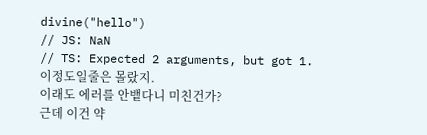divine("hello")
// JS: NaN
// TS: Expected 2 arguments, but got 1.
이정도일줄은 몰랐지.
이래도 에러를 안뱉다니 미친건가?
근데 이건 약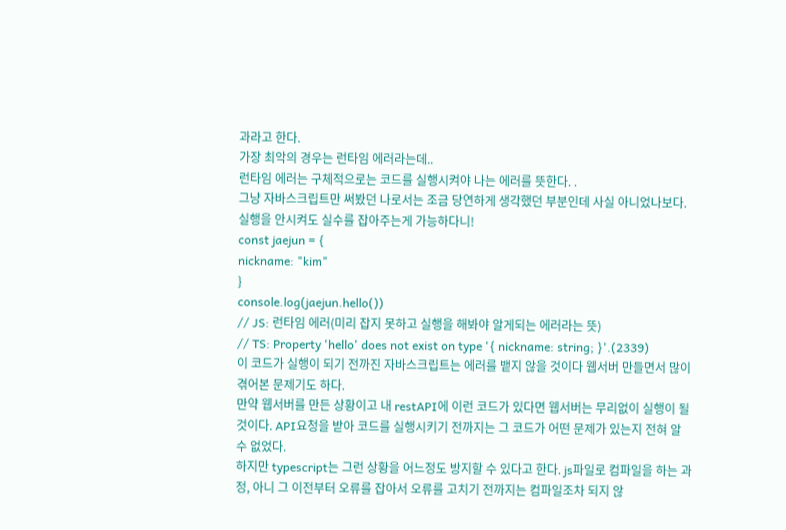과라고 한다.
가장 최악의 경우는 런타임 에러라는데..
런타임 에러는 구체적으로는 코드를 실행시켜야 나는 에러를 뜻한다. .
그냥 자바스크립트만 써봤던 나로서는 조금 당연하게 생각했던 부분인데 사실 아니었나보다.
실행을 안시켜도 실수를 잡아주는게 가능하다니!
const jaejun = {
nickname: "kim"
}
console.log(jaejun.hello())
// JS: 런타임 에러(미리 잡지 못하고 실행을 해봐야 알게되는 에러라는 뜻)
// TS: Property 'hello' does not exist on type '{ nickname: string; }'.(2339)
이 코드가 실행이 되기 전까진 자바스크립트는 에러를 뱉지 않을 것이다 웹서버 만들면서 많이 겪어본 문제기도 하다.
만약 웹서버를 만든 상황이고 내 restAPI에 이런 코드가 있다면 웹서버는 무리없이 실행이 될 것이다. API요청을 받아 코드를 실행시키기 전까지는 그 코드가 어떤 문제가 있는지 전혀 알 수 없었다.
하지만 typescript는 그런 상황을 어느정도 방지할 수 있다고 한다. js파일로 컴파일을 하는 과정, 아니 그 이전부터 오류를 잡아서 오류를 고치기 전까지는 컴파일조차 되지 않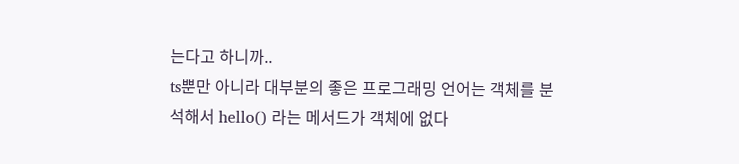는다고 하니까..
ts뿐만 아니라 대부분의 좋은 프로그래밍 언어는 객체를 분석해서 hello() 라는 메서드가 객체에 없다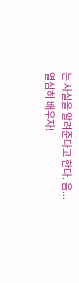는 사실을 알려준다고 한다. 음...
열심히 배우자!